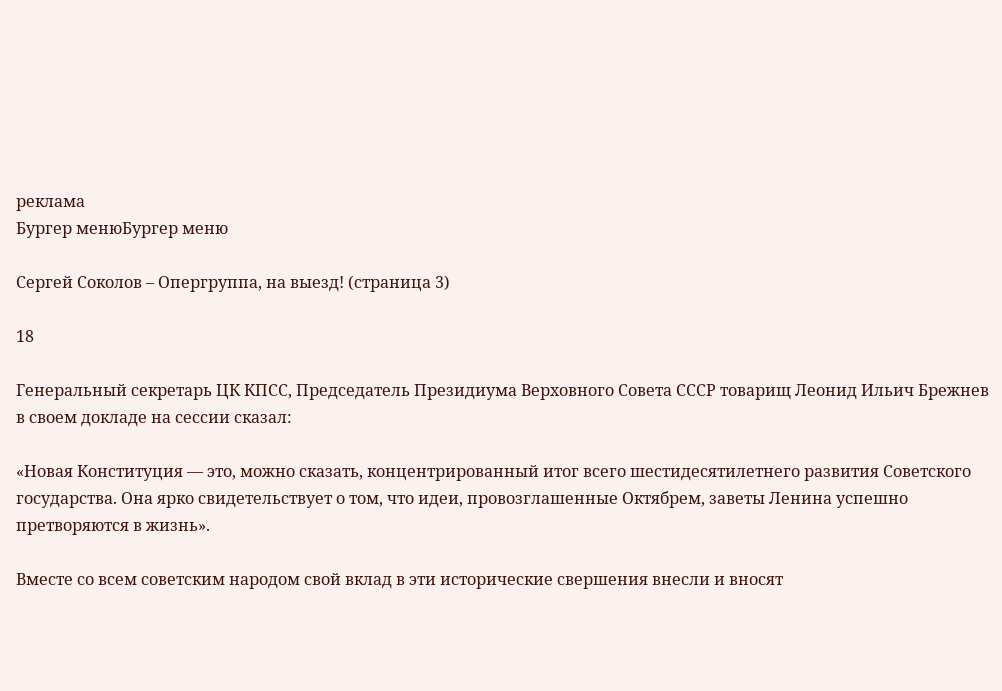реклама
Бургер менюБургер меню

Сергей Соколов – Опергруппа, на выезд! (страница 3)

18

Генеральный секретарь ЦК КПСС, Председатель Президиума Верховного Совета СССР товарищ Леонид Ильич Брежнев в своем докладе на сессии сказал:

«Новая Конституция — это, можно сказать, концентрированный итог всего шестидесятилетнего развития Советского государства. Она ярко свидетельствует о том, что идеи, провозглашенные Октябрем, заветы Ленина успешно претворяются в жизнь».

Вместе со всем советским народом свой вклад в эти исторические свершения внесли и вносят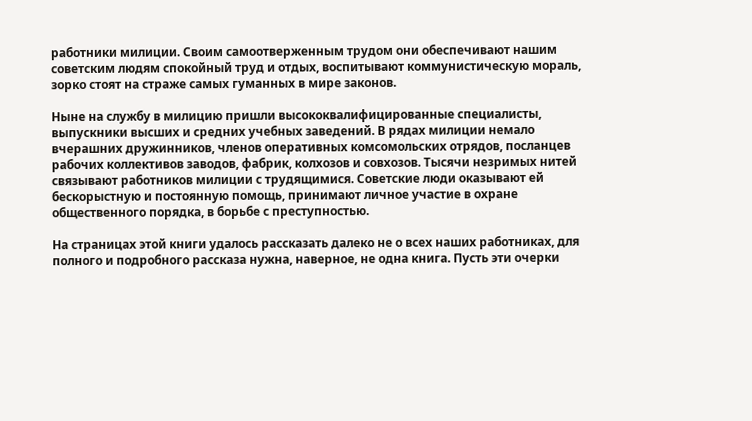работники милиции. Своим самоотверженным трудом они обеспечивают нашим советским людям спокойный труд и отдых, воспитывают коммунистическую мораль, зорко стоят на страже самых гуманных в мире законов.

Ныне на службу в милицию пришли высококвалифицированные специалисты, выпускники высших и средних учебных заведений. В рядах милиции немало вчерашних дружинников, членов оперативных комсомольских отрядов, посланцев рабочих коллективов заводов, фабрик, колхозов и совхозов. Тысячи незримых нитей связывают работников милиции с трудящимися. Советские люди оказывают ей бескорыстную и постоянную помощь, принимают личное участие в охране общественного порядка, в борьбе с преступностью.

На страницах этой книги удалось рассказать далеко не о всех наших работниках, для полного и подробного рассказа нужна, наверное, не одна книга. Пусть эти очерки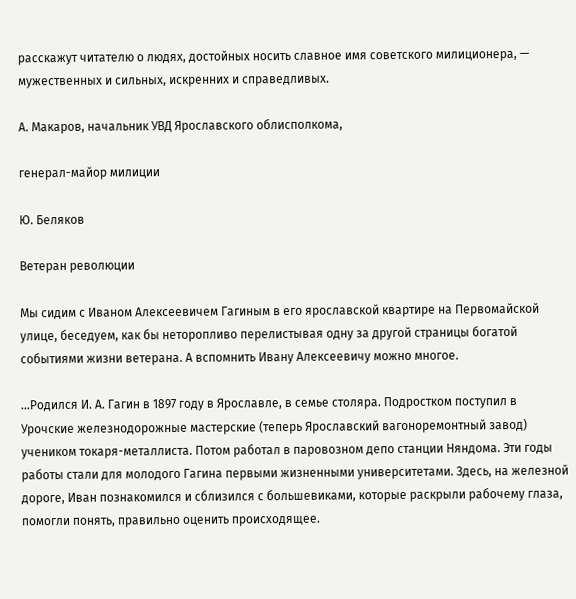расскажут читателю о людях, достойных носить славное имя советского милиционера, — мужественных и сильных, искренних и справедливых.

А. Макаров, начальник УВД Ярославского облисполкома,

генерал-майор милиции

Ю. Беляков

Ветеран революции

Мы сидим с Иваном Алексеевичем Гагиным в его ярославской квартире на Первомайской улице, беседуем, как бы неторопливо перелистывая одну за другой страницы богатой событиями жизни ветерана. А вспомнить Ивану Алексеевичу можно многое.

…Родился И. А. Гагин в 1897 году в Ярославле, в семье столяра. Подростком поступил в Урочские железнодорожные мастерские (теперь Ярославский вагоноремонтный завод) учеником токаря-металлиста. Потом работал в паровозном депо станции Няндома. Эти годы работы стали для молодого Гагина первыми жизненными университетами. Здесь, на железной дороге, Иван познакомился и сблизился с большевиками, которые раскрыли рабочему глаза, помогли понять, правильно оценить происходящее.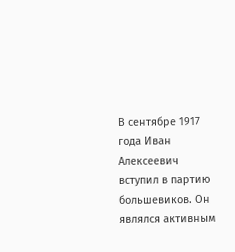В сентябре 1917 года Иван Алексеевич вступил в партию большевиков. Он являлся активным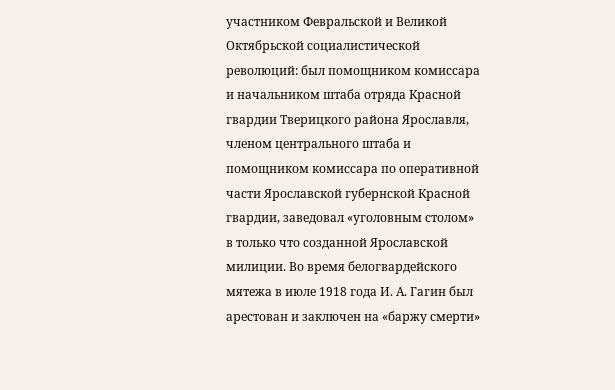участником Февральской и Великой Октябрьской социалистической революций: был помощником комиссара и начальником штаба отряда Красной гвардии Тверицкого района Ярославля, членом центрального штаба и помощником комиссара по оперативной части Ярославской губернской Красной гвардии, заведовал «уголовным столом» в только что созданной Ярославской милиции. Во время белогвардейского мятежа в июле 1918 года И. А. Гагин был арестован и заключен на «баржу смерти»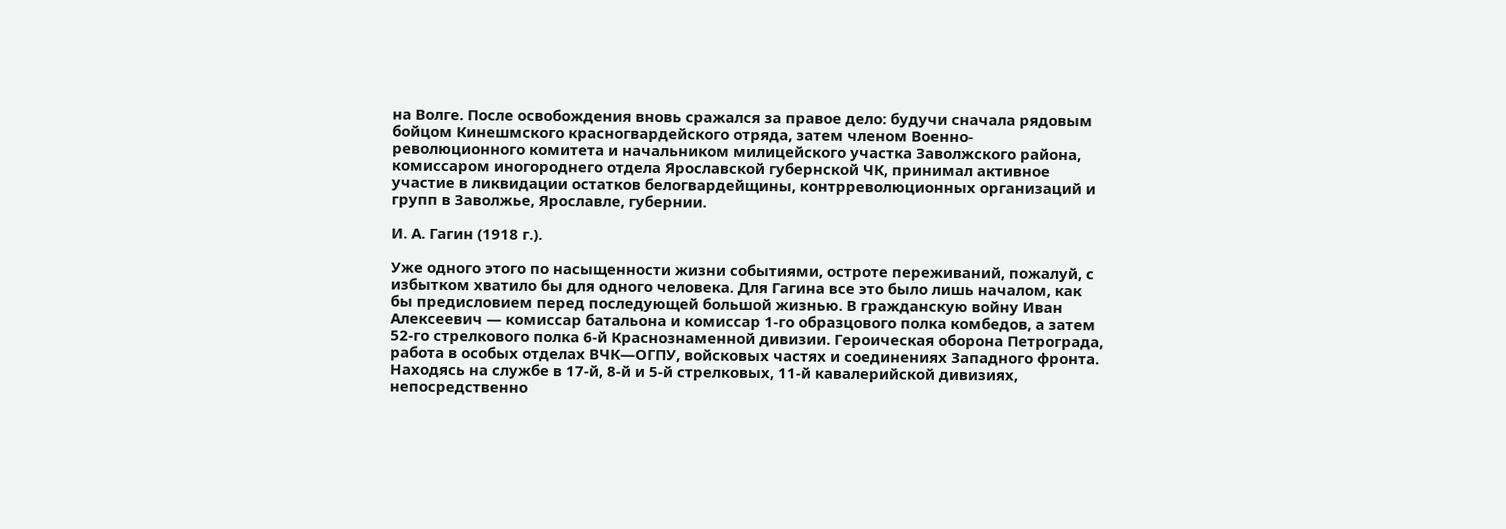на Волге. После освобождения вновь сражался за правое дело: будучи сначала рядовым бойцом Кинешмского красногвардейского отряда, затем членом Военно-революционного комитета и начальником милицейского участка Заволжского района, комиссаром иногороднего отдела Ярославской губернской ЧК, принимал активное участие в ликвидации остатков белогвардейщины, контрреволюционных организаций и групп в Заволжье, Ярославле, губернии.

И. А. Гагин (1918 г.).

Уже одного этого по насыщенности жизни событиями, остроте переживаний, пожалуй, с избытком хватило бы для одного человека. Для Гагина все это было лишь началом, как бы предисловием перед последующей большой жизнью. В гражданскую войну Иван Алексеевич — комиссар батальона и комиссар 1-го образцового полка комбедов, а затем 52-го стрелкового полка 6-й Краснознаменной дивизии. Героическая оборона Петрограда, работа в особых отделах ВЧК—ОГПУ, войсковых частях и соединениях Западного фронта. Находясь на службе в 17-й, 8-й и 5-й стрелковых, 11-й кавалерийской дивизиях, непосредственно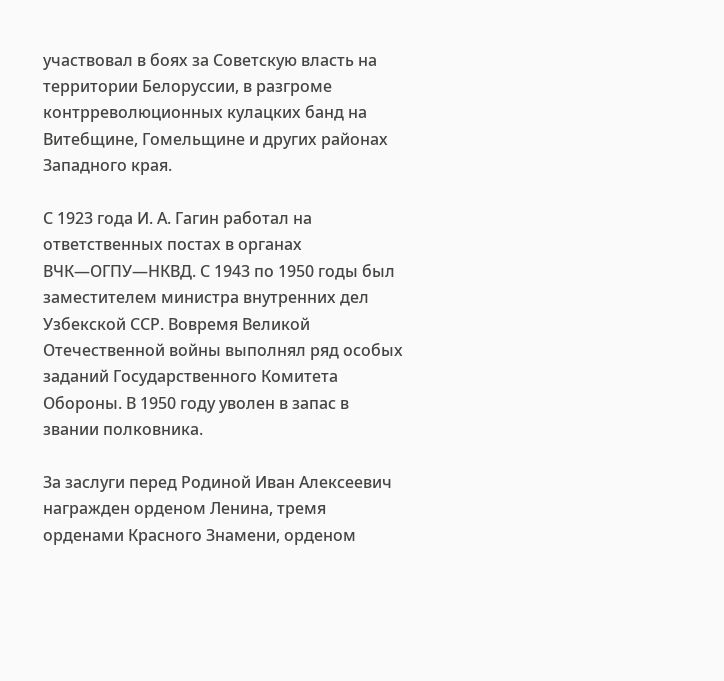участвовал в боях за Советскую власть на территории Белоруссии, в разгроме контрреволюционных кулацких банд на Витебщине, Гомельщине и других районах Западного края.

С 1923 года И. А. Гагин работал на ответственных постах в органах ВЧК—ОГПУ—НКВД. С 1943 по 1950 годы был заместителем министра внутренних дел Узбекской ССР. Вовремя Великой Отечественной войны выполнял ряд особых заданий Государственного Комитета Обороны. В 1950 году уволен в запас в звании полковника.

За заслуги перед Родиной Иван Алексеевич награжден орденом Ленина, тремя орденами Красного Знамени, орденом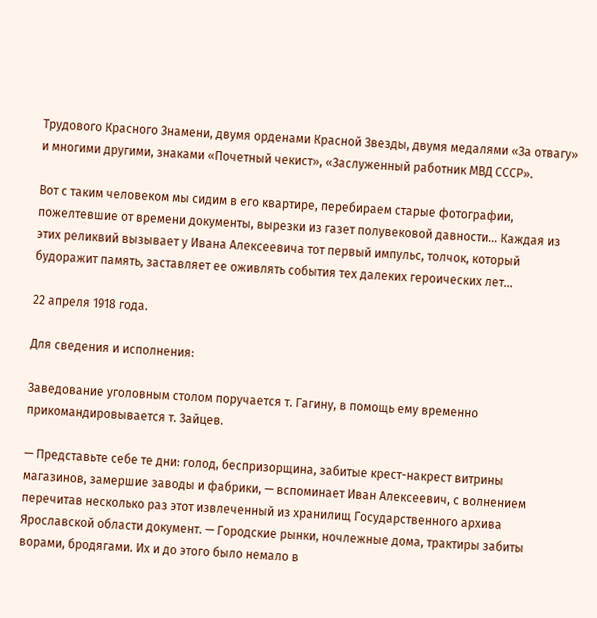Трудового Красного Знамени, двумя орденами Красной Звезды, двумя медалями «За отвагу» и многими другими, знаками «Почетный чекист», «Заслуженный работник МВД СССР».

Вот с таким человеком мы сидим в его квартире, перебираем старые фотографии, пожелтевшие от времени документы, вырезки из газет полувековой давности… Каждая из этих реликвий вызывает у Ивана Алексеевича тот первый импульс, толчок, который будоражит память, заставляет ее оживлять события тех далеких героических лет…

22 апреля 1918 года.

Для сведения и исполнения:

Заведование уголовным столом поручается т. Гагину, в помощь ему временно прикомандировывается т. Зайцев.

— Представьте себе те дни: голод, беспризорщина, забитые крест-накрест витрины магазинов, замершие заводы и фабрики, — вспоминает Иван Алексеевич, с волнением перечитав несколько раз этот извлеченный из хранилищ Государственного архива Ярославской области документ. — Городские рынки, ночлежные дома, трактиры забиты ворами, бродягами. Их и до этого было немало в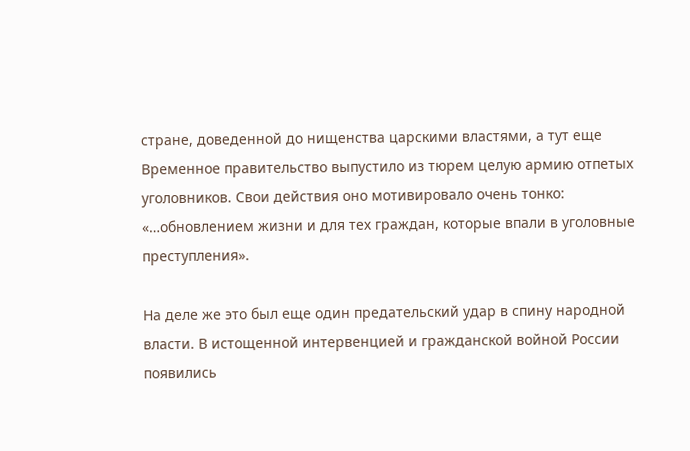стране, доведенной до нищенства царскими властями, а тут еще Временное правительство выпустило из тюрем целую армию отпетых уголовников. Свои действия оно мотивировало очень тонко: «…обновлением жизни и для тех граждан, которые впали в уголовные преступления».

На деле же это был еще один предательский удар в спину народной власти. В истощенной интервенцией и гражданской войной России появились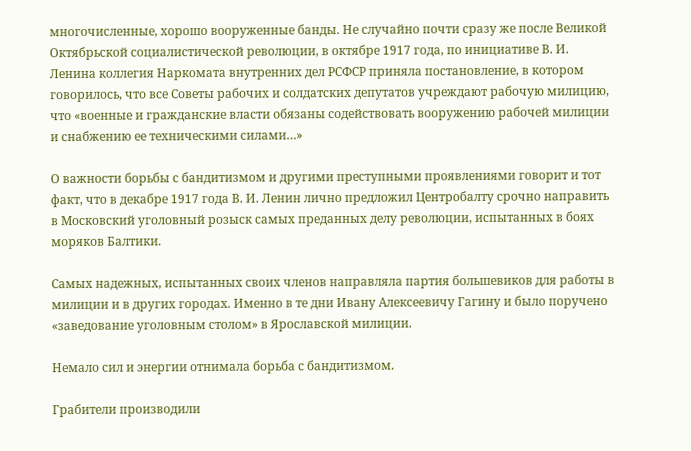многочисленные, хорошо вооруженные банды. Не случайно почти сразу же после Великой Октябрьской социалистической революции, в октябре 1917 года, по инициативе В. И. Ленина коллегия Наркомата внутренних дел РСФСР приняла постановление, в котором говорилось, что все Советы рабочих и солдатских депутатов учреждают рабочую милицию, что «военные и гражданские власти обязаны содействовать вооружению рабочей милиции и снабжению ее техническими силами…»

О важности борьбы с бандитизмом и другими преступными проявлениями говорит и тот факт, что в декабре 1917 года В. И. Ленин лично предложил Центробалту срочно направить в Московский уголовный розыск самых преданных делу революции, испытанных в боях моряков Балтики.

Самых надежных, испытанных своих членов направляла партия большевиков для работы в милиции и в других городах. Именно в те дни Ивану Алексеевичу Гагину и было поручено «заведование уголовным столом» в Ярославской милиции.

Немало сил и энергии отнимала борьба с бандитизмом.

Грабители производили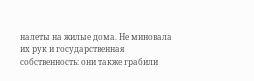налеты на жилые дома. Не миновала их рук и государственная собственность: они также грабили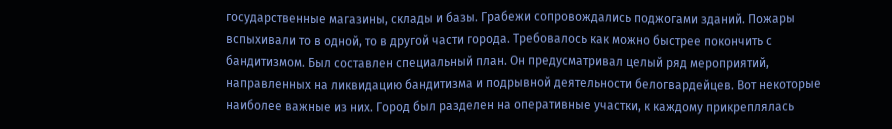государственные магазины, склады и базы. Грабежи сопровождались поджогами зданий. Пожары вспыхивали то в одной, то в другой части города. Требовалось как можно быстрее покончить с бандитизмом. Был составлен специальный план. Он предусматривал целый ряд мероприятий, направленных на ликвидацию бандитизма и подрывной деятельности белогвардейцев. Вот некоторые наиболее важные из них. Город был разделен на оперативные участки, к каждому прикреплялась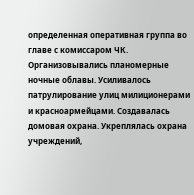определенная оперативная группа во главе с комиссаром ЧК. Организовывались планомерные ночные облавы. Усиливалось патрулирование улиц милиционерами и красноармейцами. Создавалась домовая охрана. Укреплялась охрана учреждений,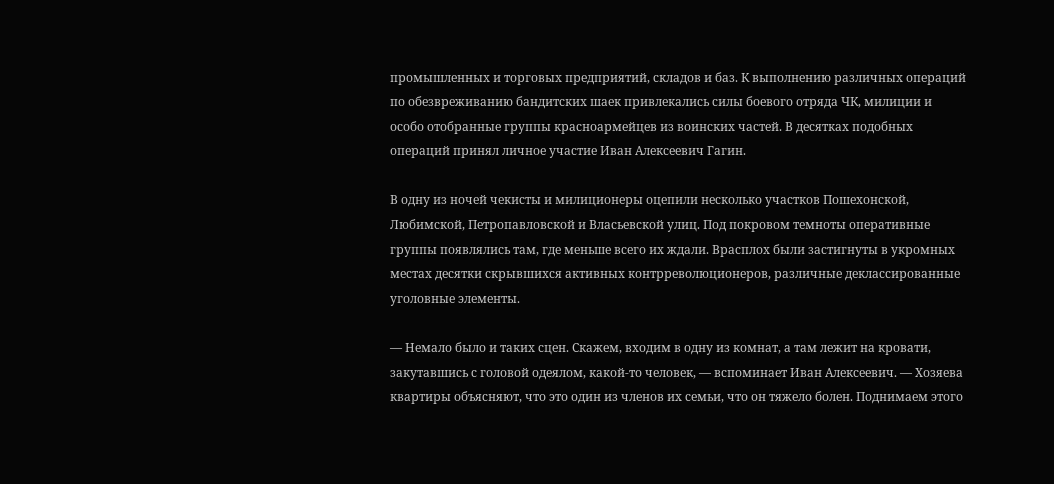промышленных и торговых предприятий, складов и баз. К выполнению различных операций по обезвреживанию бандитских шаек привлекались силы боевого отряда ЧК, милиции и особо отобранные группы красноармейцев из воинских частей. В десятках подобных операций принял личное участие Иван Алексеевич Гагин.

В одну из ночей чекисты и милиционеры оцепили несколько участков Пошехонской, Любимской, Петропавловской и Власьевской улиц. Под покровом темноты оперативные группы появлялись там, где меньше всего их ждали. Врасплох были застигнуты в укромных местах десятки скрывшихся активных контрреволюционеров, различные деклассированные уголовные элементы.

— Немало было и таких сцен. Скажем, входим в одну из комнат, а там лежит на кровати, закутавшись с головой одеялом, какой-то человек, — вспоминает Иван Алексеевич. — Хозяева квартиры объясняют, что это один из членов их семьи, что он тяжело болен. Поднимаем этого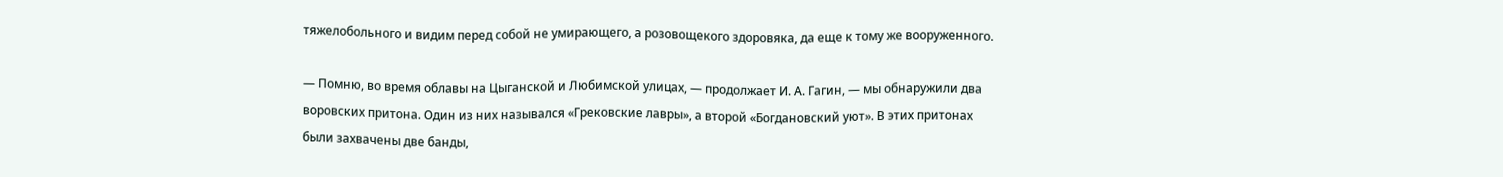тяжелобольного и видим перед собой не умирающего, а розовощекого здоровяка, да еще к тому же вооруженного.

— Помню, во время облавы на Цыганской и Любимской улицах, — продолжает И. А. Гагин, — мы обнаружили два воровских притона. Один из них назывался «Грековские лавры», а второй «Богдановский уют». В этих притонах были захвачены две банды,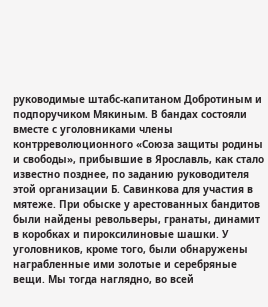руководимые штабс-капитаном Добротиным и подпоручиком Мякиным. В бандах состояли вместе с уголовниками члены контрреволюционного «Союза защиты родины и свободы», прибывшие в Ярославль, как стало известно позднее, по заданию руководителя этой организации Б. Савинкова для участия в мятеже. При обыске у арестованных бандитов были найдены револьверы, гранаты, динамит в коробках и пироксилиновые шашки. У уголовников, кроме того, были обнаружены награбленные ими золотые и серебряные вещи. Мы тогда наглядно, во всей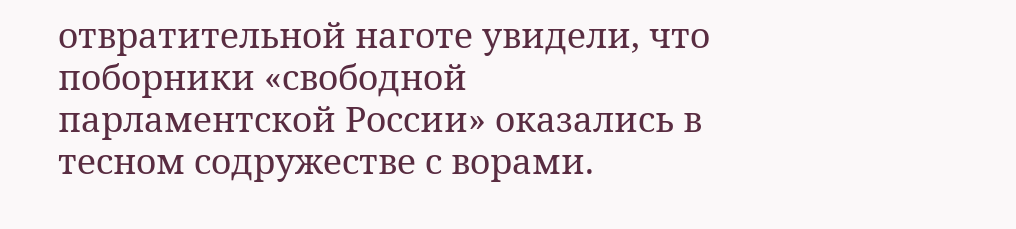отвратительной наготе увидели, что поборники «свободной парламентской России» оказались в тесном содружестве с ворами.